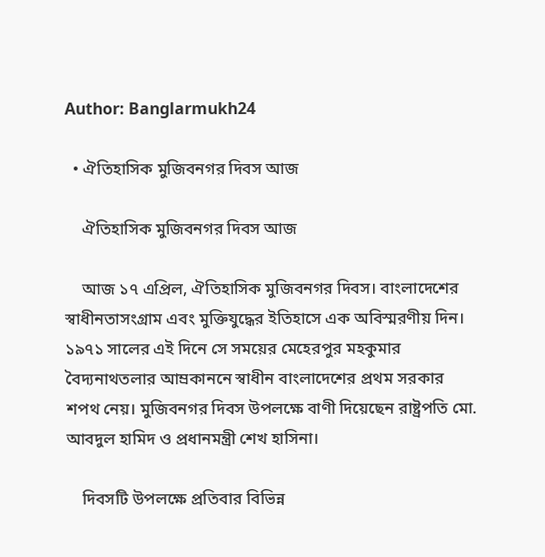Author: Banglarmukh24

  • ঐতিহাসিক মুজিবনগর দিবস আজ

    ঐতিহাসিক মুজিবনগর দিবস আজ

    আজ ১৭ এপ্রিল, ঐতিহাসিক মুজিবনগর দিবস। বাংলাদেশের স্বাধীনতাসংগ্রাম এবং মুক্তিযুদ্ধের ইতিহাসে এক অবিস্মরণীয় দিন। ১৯৭১ সালের এই দিনে সে সময়ের মেহেরপুর মহকুমার বৈদ্যনাথতলার আম্রকাননে স্বাধীন বাংলাদেশের প্রথম সরকার শপথ নেয়। মুজিবনগর দিবস উপলক্ষে বাণী দিয়েছেন রাষ্ট্রপতি মো. আবদুল হামিদ ও প্রধানমন্ত্রী শেখ হাসিনা।

    দিবসটি উপলক্ষে প্রতিবার বিভিন্ন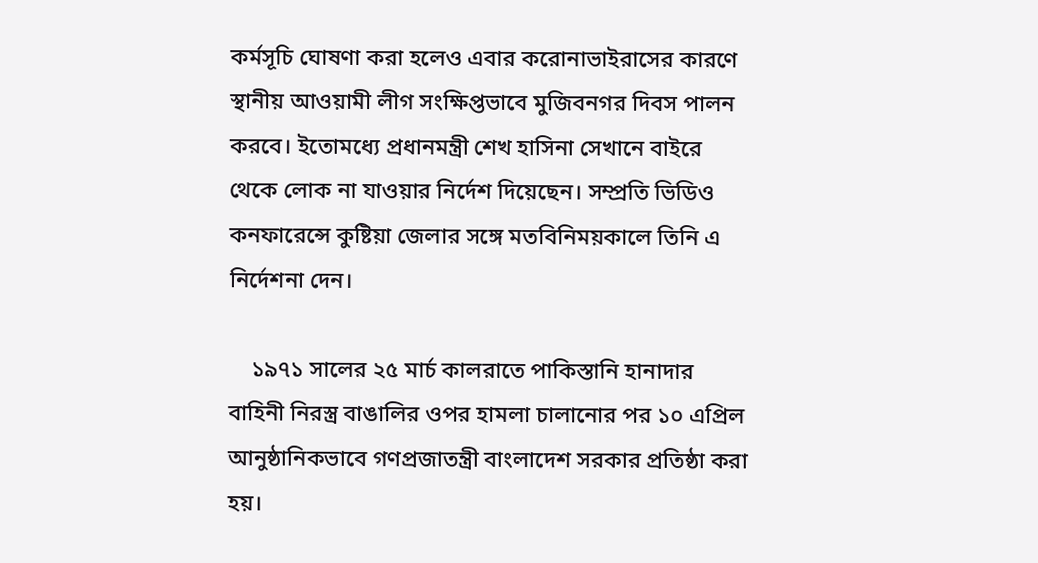কর্মসূচি ঘোষণা করা হলেও এবার করোনাভাইরাসের কারণে স্থানীয় আওয়ামী লীগ সংক্ষিপ্তভাবে মুজিবনগর দিবস পালন করবে। ইতোমধ্যে প্রধানমন্ত্রী শেখ হাসিনা সেখানে বাইরে থেকে লোক না যাওয়ার নির্দেশ দিয়েছেন। সম্প্রতি ভিডিও কনফারেন্সে কুষ্টিয়া জেলার সঙ্গে মতবিনিময়কালে তিনি এ নির্দেশনা দেন।

    ১৯৭১ সালের ২৫ মার্চ কালরাতে পাকিস্তানি হানাদার বাহিনী নিরস্ত্র বাঙালির ওপর হামলা চালানোর পর ১০ এপ্রিল আনুষ্ঠানিকভাবে গণপ্রজাতন্ত্রী বাংলাদেশ সরকার প্রতিষ্ঠা করা হয়।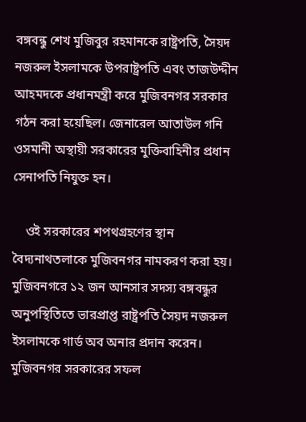বঙ্গবন্ধু শেখ মুজিবুর রহমানকে রাষ্ট্রপতি, সৈয়দ নজরুল ইসলামকে উপরাষ্ট্রপতি এবং তাজউদ্দীন আহমদকে প্রধানমন্ত্রী করে মুজিবনগর সরকার গঠন করা হয়েছিল। জেনারেল আতাউল গনি ওসমানী অস্থায়ী সরকারের মুক্তিবাহিনীর প্রধান সেনাপতি নিযুক্ত হন।

    ওই সরকারের শপথগ্রহণের স্থান বৈদ্যনাথতলাকে মুজিবনগর নামকরণ করা হয়। মুজিবনগরে ১২ জন আনসার সদস্য বঙ্গবন্ধুর অনুপস্থিতিতে ভারপ্রাপ্ত রাষ্ট্রপতি সৈয়দ নজরুল ইসলামকে গার্ড অব অনার প্রদান করেন। মুজিবনগর সরকারের সফল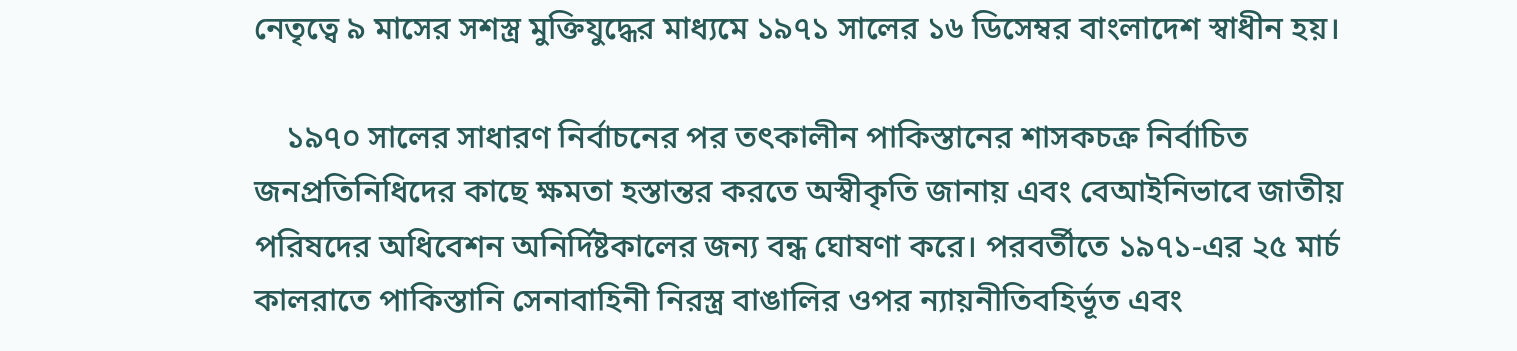নেতৃত্বে ৯ মাসের সশস্ত্র মুক্তিযুদ্ধের মাধ্যমে ১৯৭১ সালের ১৬ ডিসেম্বর বাংলাদেশ স্বাধীন হয়।

    ১৯৭০ সালের সাধারণ নির্বাচনের পর তৎকালীন পাকিস্তানের শাসকচক্র নির্বাচিত জনপ্রতিনিধিদের কাছে ক্ষমতা হস্তান্তর করতে অস্বীকৃতি জানায় এবং বেআইনিভাবে জাতীয় পরিষদের অধিবেশন অনির্দিষ্টকালের জন্য বন্ধ ঘোষণা করে। পরবর্তীতে ১৯৭১-এর ২৫ মার্চ কালরাতে পাকিস্তানি সেনাবাহিনী নিরস্ত্র বাঙালির ওপর ন্যায়নীতিবহির্ভূত এবং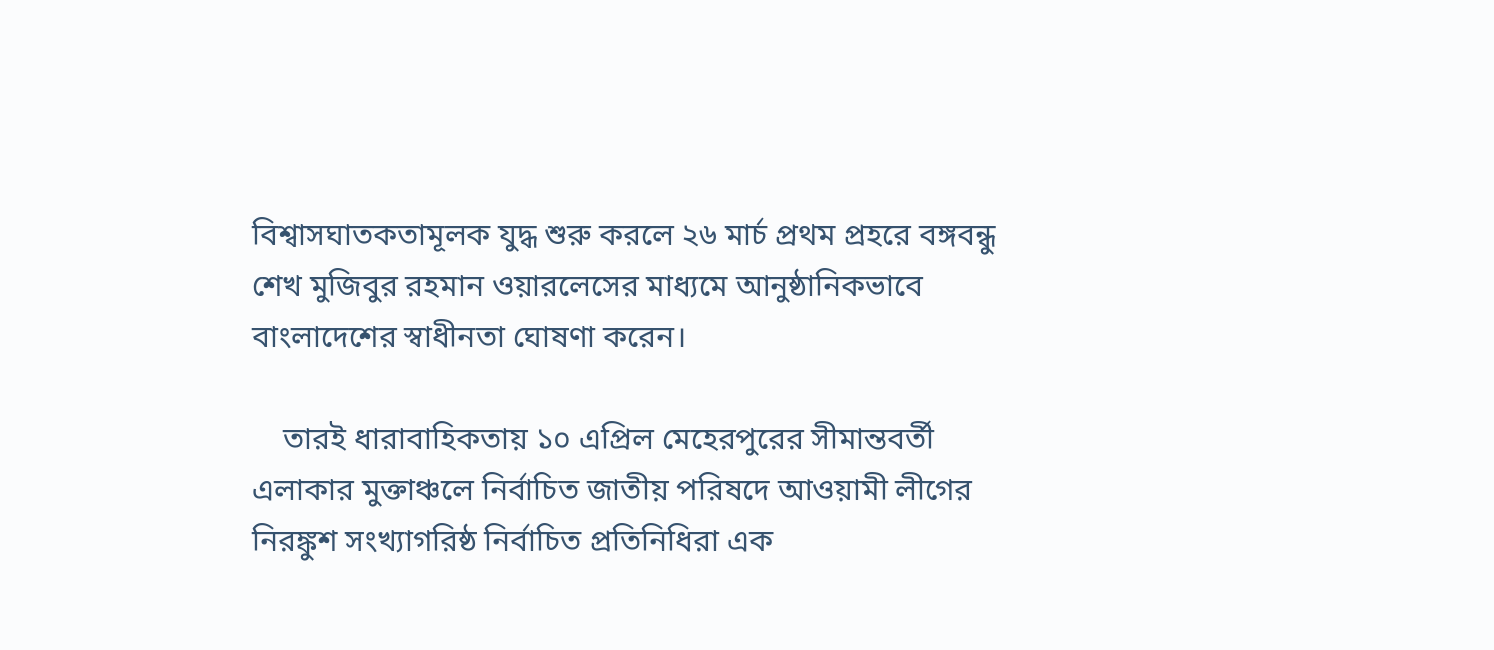বিশ্বাসঘাতকতামূলক যুদ্ধ শুরু করলে ২৬ মার্চ প্রথম প্রহরে বঙ্গবন্ধু শেখ মুজিবুর রহমান ওয়ারলেসের মাধ্যমে আনুষ্ঠানিকভাবে বাংলাদেশের স্বাধীনতা ঘোষণা করেন।

    তারই ধারাবাহিকতায় ১০ এপ্রিল মেহেরপুরের সীমান্তবর্তী এলাকার মুক্তাঞ্চলে নির্বাচিত জাতীয় পরিষদে আওয়ামী লীগের নিরঙ্কুশ সংখ্যাগরিষ্ঠ নির্বাচিত প্রতিনিধিরা এক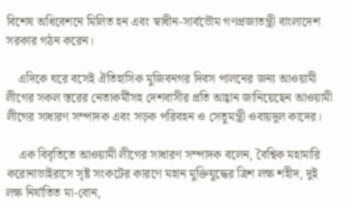বিশেষ অধিবেশনে মিলিত হন এবং স্বাধীন-সার্বভৌম গণপ্রজাতন্ত্রী বাংলাদেশ সরকার গঠন করেন।

    এদিকে ঘরে বসেই ঐতিহাসিক মুজিবনগর দিবস পালনের জন্য আওয়ামী লীগের সকল স্তরের নেতাকর্মীসহ দেশবাসীর প্রতি আহ্বান জানিয়েছেন আওয়ামী লীগের সাধারণ সম্পাদক এবং সড়ক পরিবহন ও সেতুমন্ত্রী ওবায়দুল কাদের।

    এক বিবৃতিতে আওয়ামী লীগের সাধারণ সম্পাদক বলেন, বৈশ্বিক মহামারি করোনাভাইরাসে সৃষ্ট সংকটের কারণে মহান মুক্তিযুদ্ধের ত্রিশ লক্ষ শহীদ, দুই লক্ষ নির্যাতিত মা-বোন,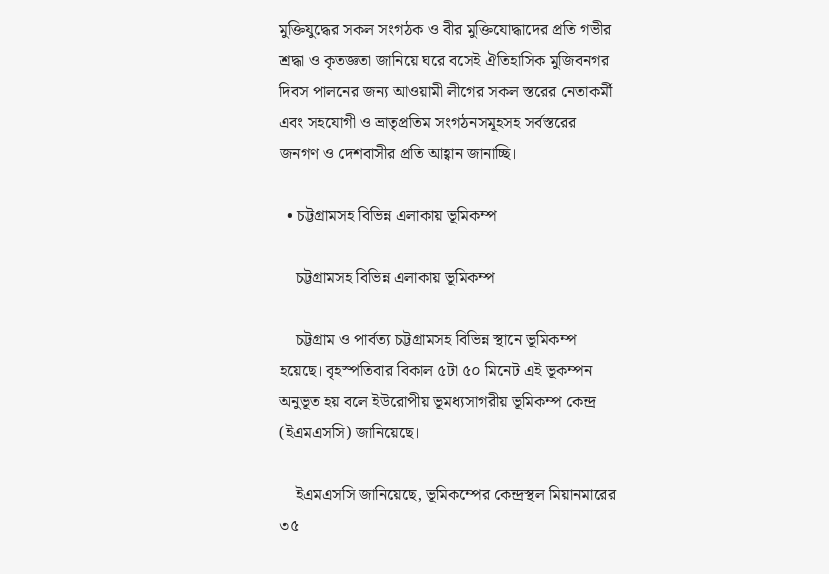মুক্তিযুদ্ধের সকল সংগঠক ও বীর মুক্তিযোদ্ধাদের প্রতি গভীর শ্রদ্ধা ও কৃতজ্ঞতা জানিয়ে ঘরে বসেই ঐতিহাসিক মুজিবনগর দিবস পালনের জন্য আওয়ামী লীগের সকল স্তরের নেতাকর্মী এবং সহযোগী ও ভ্রাতৃপ্রতিম সংগঠনসমূহসহ সর্বস্তরের জনগণ ও দেশবাসীর প্রতি আহ্বান জানাচ্ছি।

  • চট্টগ্রামসহ বিভিন্ন এলাকায় ভূমিকম্প

    চট্টগ্রামসহ বিভিন্ন এলাকায় ভূমিকম্প

    চট্টগ্রাম ও পার্বত্য চট্টগ্রামসহ বিভিন্ন স্থানে ভূমিকম্প হয়েছে। বৃহস্পতিবার বিকাল ৫টা ৫০ মিনেট এই ভূকম্পন অনুভূত হয় বলে ইউরোপীয় ভূমধ্যসাগরীয় ভূমিকম্প কেন্দ্র (ইএমএসসি) জানিয়েছে।

    ইএমএসসি জানিয়েছে, ভূমিকম্পের কেন্দ্রস্থল মিয়ানমারের ৩৫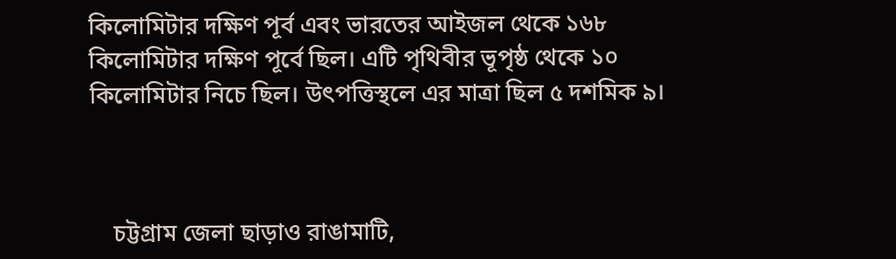কিলোমিটার দক্ষিণ পূর্ব এবং ভারতের আইজল থেকে ১৬৮ কিলোমিটার দক্ষিণ পূর্বে ছিল। এটি পৃথিবীর ভূপৃষ্ঠ থেকে ১০ কিলোমিটার নিচে ছিল। উৎপত্তিস্থলে এর মাত্রা ছিল ৫ দশমিক ৯।



    চট্টগ্রাম জেলা ছাড়াও রাঙামাটি,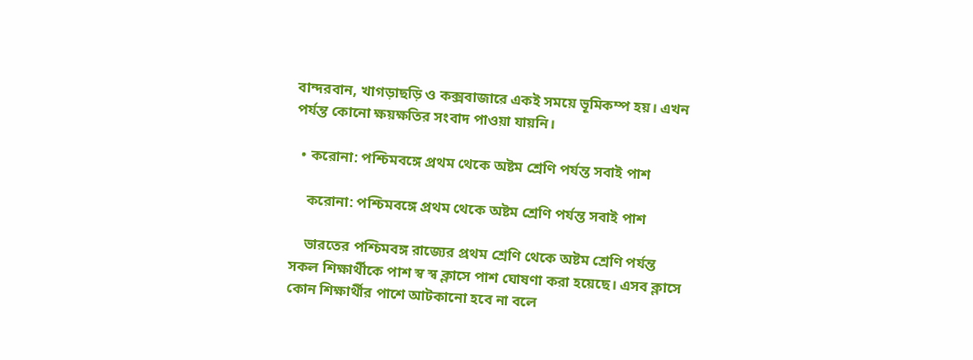বান্দরবান, খাগড়াছড়ি ও কক্সবাজারে একই সময়ে ভূমিকম্প হয়। এখন পর্যন্ত কোনো ক্ষয়ক্ষতির সংবাদ পাওয়া যায়নি।

  • করোনা: পশ্চিমবঙ্গে প্রথম থেকে অষ্টম শ্রেণি পর্যন্ত সবাই পাশ

    করোনা: পশ্চিমবঙ্গে প্রথম থেকে অষ্টম শ্রেণি পর্যন্ত সবাই পাশ

    ভারতের পশ্চিমবঙ্গ রাজ্যের প্রথম শ্রেণি থেকে অষ্টম শ্রেণি পর্যন্ত সকল শিক্ষার্থীকে পাশ স্ব স্ব ক্লাসে পাশ ঘোষণা করা হয়েছে। এসব ক্লাসে কোন শিক্ষার্থীর পাশে আটকানো হবে না বলে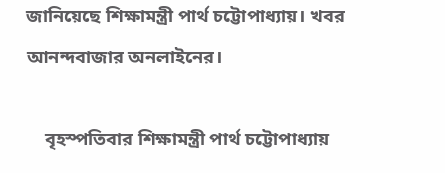জানিয়েছে শিক্ষামন্ত্রী পার্থ চট্টোপাধ্যায়। খবর আনন্দবাজার অনলাইনের।

    বৃহস্পতিবার শিক্ষামন্ত্রী পার্থ চট্টোপাধ্যায়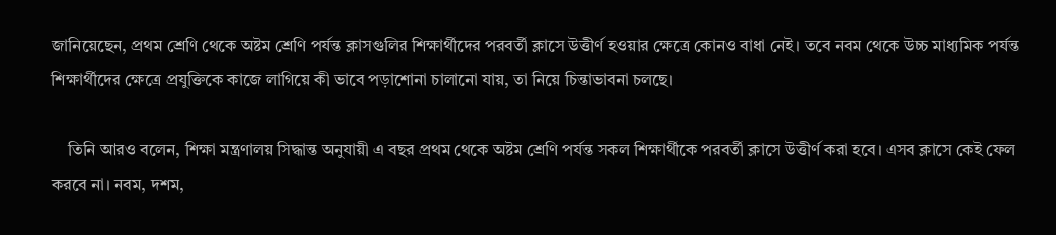জানিয়েছেন, প্রথম শ্রেণি থেকে অষ্টম শ্রেণি পর্যন্ত ক্লাসগুলির শিক্ষার্থীদের পরবর্তী ক্লাসে উত্তীর্ণ হওয়ার ক্ষেত্রে কোনও বাধা নেই। তবে নবম থেকে উচ্চ মাধ্যমিক পর্যন্ত শিক্ষার্থীদের ক্ষেত্রে প্রযুক্তিকে কাজে লাগিয়ে কী ভাবে পড়াশোনা চালানো যায়, তা নিয়ে চিন্তাভাবনা চলছে।

    তিনি আরও বলেন, শিক্ষা মন্ত্রণালয় সিদ্ধান্ত অনুযায়ী এ বছর প্রথম থেকে অষ্টম শ্রেণি পর্যন্ত সকল শিক্ষার্থীকে পরবর্তী ক্লাসে উত্তীর্ণ করা হবে। এসব ক্লাসে কেই ফেল করবে না। নবম, দশম,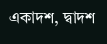একাদশ, দ্বাদশ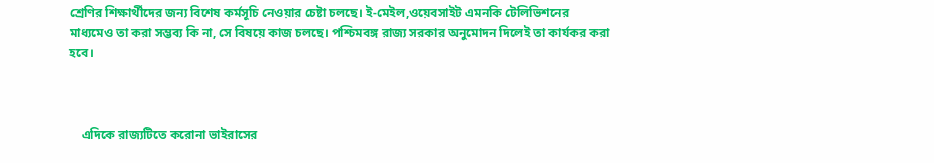শ্রেণির শিক্ষার্থীদের জন্য বিশেষ কর্মসূচি নেওয়ার চেষ্টা চলছে। ই-মেইল,ওয়েবসাইট এমনকি টেলিভিশনের মাধ্যমেও তা করা সম্ভব্য কি না, সে বিষয়ে কাজ চলছে। পশ্চিমবঙ্গ রাজ্য সরকার অনুমোদন দিলেই তা কার্যকর করা হবে।



    এদিকে রাজ্যটিতে করোনা ভাইরাসের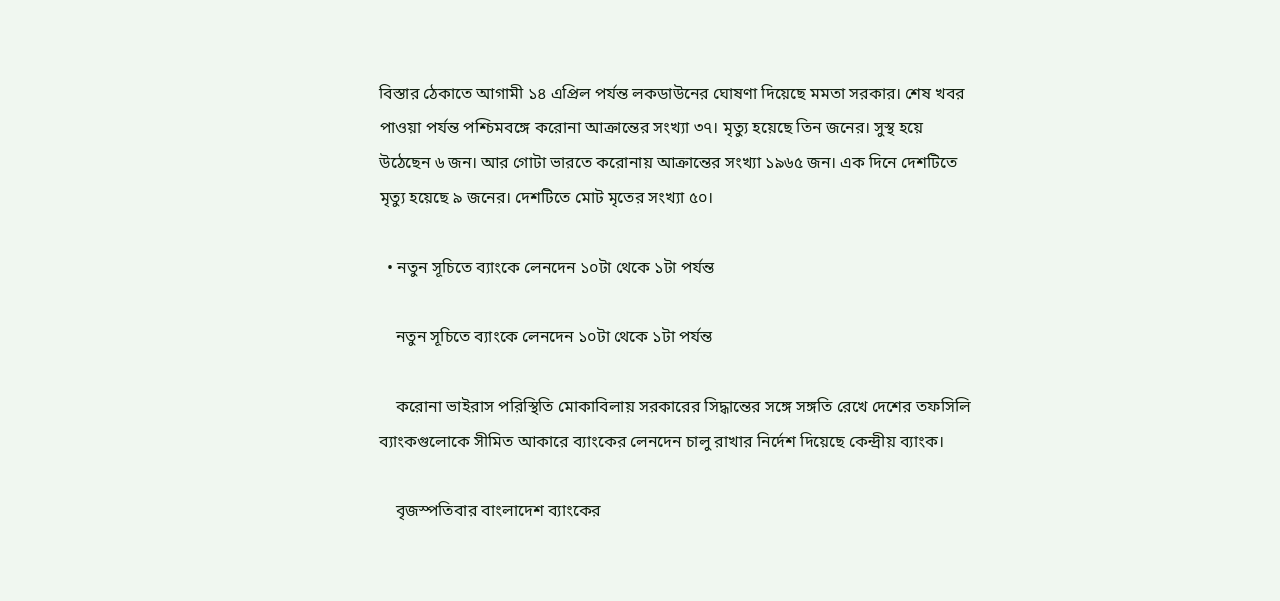বিস্তার ঠেকাতে আগামী ১৪ এপ্রিল পর্যন্ত লকডাউনের ঘোষণা দিয়েছে মমতা সরকার। শেষ খবর পাওয়া পর্যন্ত পশ্চিমবঙ্গে করোনা আক্রান্তের সংখ্যা ৩৭। মৃত্যু হয়েছে তিন জনের। সুস্থ হয়ে উঠেছেন ৬ জন। আর গোটা ভারতে করোনায় আক্রান্তের সংখ্যা ১৯৬৫ জন। এক দিনে দেশটিতে মৃত্যু হয়েছে ৯ জনের। দেশটিতে মোট মৃতের সংখ্যা ৫০।

  • নতুন সূচিতে ব্যাংকে লেনদেন ১০টা থেকে ১টা পর্যন্ত

    নতুন সূচিতে ব্যাংকে লেনদেন ১০টা থেকে ১টা পর্যন্ত

    করোনা ভাইরাস পরিস্থিতি মোকাবিলায় সরকারের সিদ্ধান্তের সঙ্গে সঙ্গতি রেখে দেশের তফসিলি ব্যাংকগুলোকে সীমিত আকারে ব্যাংকের লেনদেন চালু রাখার নির্দেশ দিয়েছে কেন্দ্রীয় ব্যাংক।

    বৃজস্পতিবার বাংলাদেশ ব্যাংকের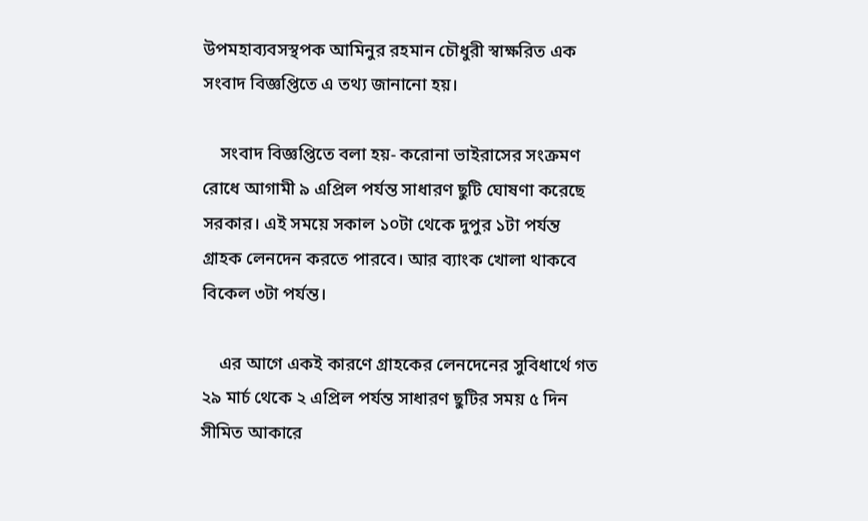উপমহাব্যবসস্থপক আমিনুর রহমান চৌধুরী স্বাক্ষরিত এক সংবাদ বিজ্ঞপ্তিতে এ তথ্য জানানো হয়।

    সংবাদ বিজ্ঞপ্তিতে বলা হয়- করোনা ভাইরাসের সংক্রমণ রোধে আগামী ৯ এপ্রিল পর্যন্ত সাধারণ ছুটি ঘোষণা করেছে সরকার। এই সময়ে সকাল ১০টা থেকে দুপুর ১টা পর্যন্ত গ্রাহক লেনদেন করতে পারবে। আর ব্যাংক খোলা থাকবে বিকেল ৩টা পর্যন্ত।

    এর আগে একই কারণে গ্রাহকের লেনদেনের সুবিধার্থে গত ২৯ মার্চ থেকে ২ এপ্রিল পর্যন্ত সাধারণ ছুটির সময় ৫ দিন সীমিত আকারে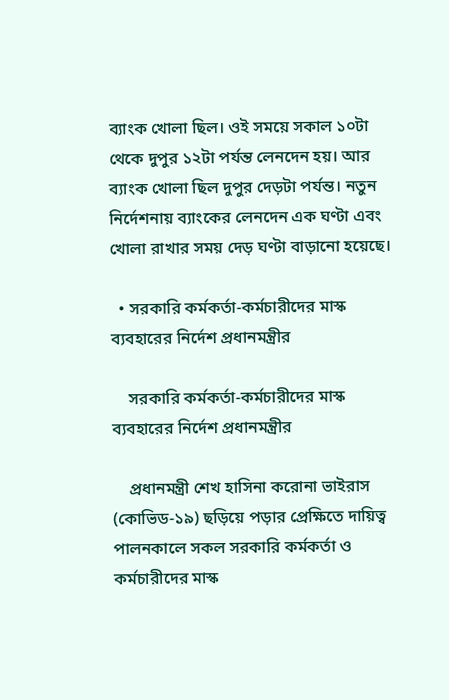ব্যাংক খোলা ছিল। ওই সময়ে সকাল ১০টা থেকে দুপুর ১২টা পর্যন্ত লেনদেন হয়। আর ব্যাংক খোলা ছিল দুপুর দেড়টা পর্যন্ত। নতুন নির্দেশনায় ব্যাংকের লেনদেন এক ঘণ্টা এবং খোলা রাখার সময় দেড় ঘণ্টা বাড়ানো হয়েছে।

  • সরকারি কর্মকর্তা-কর্মচারীদের মাস্ক ব্যবহারের নির্দেশ প্রধানমন্ত্রীর

    সরকারি কর্মকর্তা-কর্মচারীদের মাস্ক ব্যবহারের নির্দেশ প্রধানমন্ত্রীর

    প্রধানমন্ত্রী শেখ হাসিনা করোনা ভাইরাস (কোভিড-১৯) ছড়িয়ে পড়ার প্রেক্ষিতে দায়িত্ব পালনকালে সকল সরকারি কর্মকর্তা ও কর্মচারীদের মাস্ক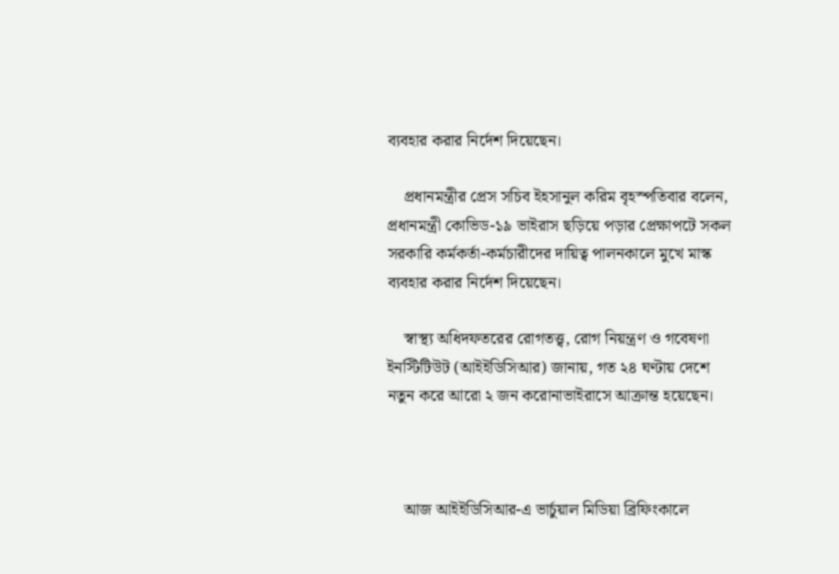ব্যবহার করার নির্দেশ দিয়েছেন।

    প্রধানমন্ত্রীর প্রেস সচিব ইহসানুল করিম বৃহস্পতিবার বলেন, প্রধানমন্ত্রী কোভিড-১৯ ভাইরাস ছড়িয়ে পড়ার প্রেক্ষাপটে সকল সরকারি কর্মকর্তা-কর্মচারীদের দায়িত্ব পালনকালে মুখে মাস্ক ব্যবহার করার নির্দেশ দিয়েছেন।

    স্বাস্থ্য অধিদফতরের রোগতত্ত্ব, রোগ নিয়ন্ত্রণ ও গবেষণা ইনস্টিটিউট (আইইডিসিআর) জানায়, গত ২৪ ঘণ্টায় দেশে নতুন করে আরো ২ জন করোনাভাইরাসে আক্রান্ত হয়েছেন।



    আজ আইইডিসিআর-এ ভার্চুয়াল মিডিয়া ব্রিফিংকালে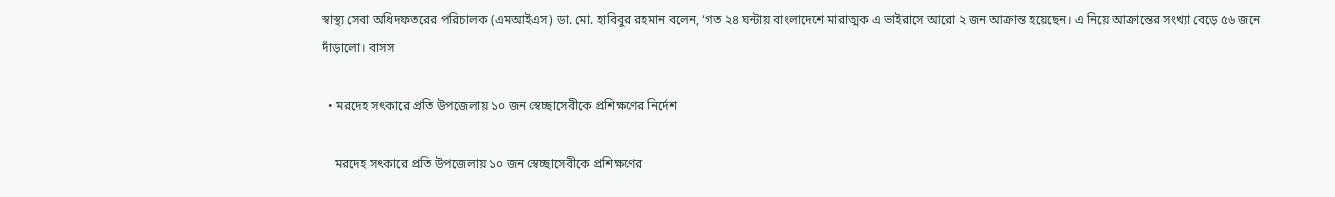স্বাস্থ্য সেবা অধিদফতরের পরিচালক (এমআইএস) ডা. মো. হাবিবুর রহমান বলেন, ‘গত ২৪ ঘন্টায় বাংলাদেশে মারাত্মক এ ভাইরাসে আরো ২ জন আক্রান্ত হয়েছেন। এ নিয়ে আক্রান্তের সংখ্যা বেড়ে ৫৬ জনে দাঁড়ালো। বাসস

  • মরদেহ সৎকারে প্রতি উপজেলায় ১০ জন স্বেচ্ছাসেবীকে প্রশিক্ষণের নির্দেশ

    মরদেহ সৎকারে প্রতি উপজেলায় ১০ জন স্বেচ্ছাসেবীকে প্রশিক্ষণের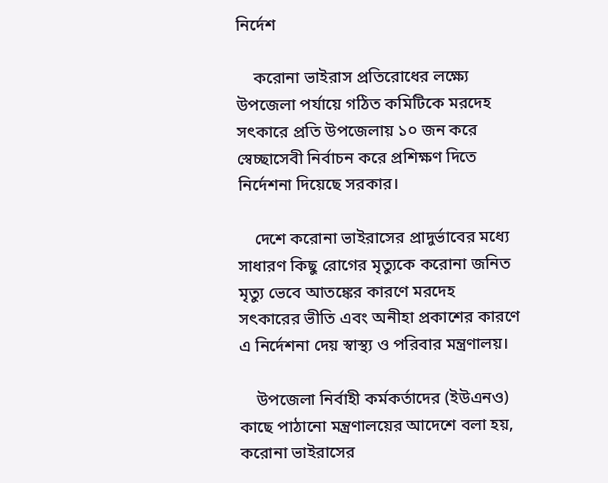নির্দেশ

    করোনা ভাইরাস প্রতিরোধের লক্ষ্যে উপজেলা পর্যায়ে গঠিত কমিটিকে মরদেহ সৎকারে প্রতি উপজেলায় ১০ জন করে স্বেচ্ছাসেবী নির্বাচন করে প্রশিক্ষণ দিতে নির্দেশনা দিয়েছে সরকার।

    দেশে করোনা ভাইরাসের প্রাদুর্ভাবের মধ্যে সাধারণ কিছু রোগের মৃত্যুকে করোনা জনিত মৃত্যু ভেবে আতঙ্কের কারণে মরদেহ সৎকারের ভীতি এবং অনীহা প্রকাশের কারণে এ নির্দেশনা দেয় স্বাস্থ্য ও পরিবার মন্ত্রণালয়।

    উপজেলা নির্বাহী কর্মকর্তাদের (ইউএনও) কাছে পাঠানো মন্ত্রণালয়ের আদেশে বলা হয়, করোনা ভাইরাসের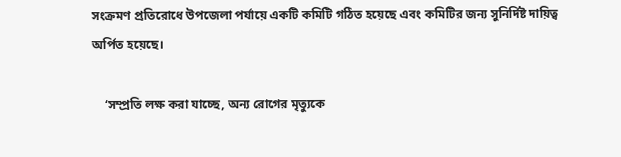সংক্রমণ প্রতিরোধে উপজেলা পর্যায়ে একটি কমিটি গঠিত হয়েছে এবং কমিটির জন্য সুনির্দিষ্ট দায়িত্ব অর্পিত হয়েছে।

    ‘সম্প্রতি লক্ষ করা যাচ্ছে, অন্য রোগের মৃত্যুকে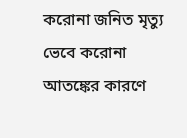করোনা জনিত মৃত্যু ভেবে করোনা আতঙ্কের কারণে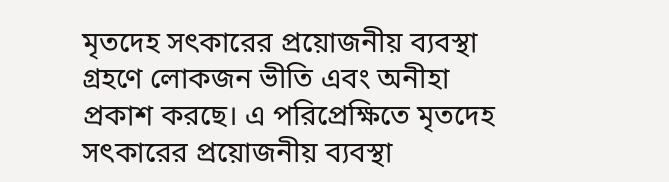মৃতদেহ সৎকারের প্রয়োজনীয় ব্যবস্থা গ্রহণে লোকজন ভীতি এবং অনীহা প্রকাশ করছে। এ পরিপ্রেক্ষিতে মৃতদেহ সৎকারের প্রয়োজনীয় ব্যবস্থা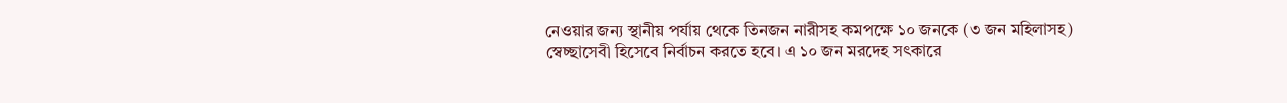নেওয়ার জন্য স্থানীয় পর্যায় থেকে তিনজন নারীসহ কমপক্ষে ১০ জনকে (৩ জন মহিলাসহ) স্বেচ্ছাসেবী হিসেবে নির্বাচন করতে হবে। এ ১০ জন মরদেহ সৎকারে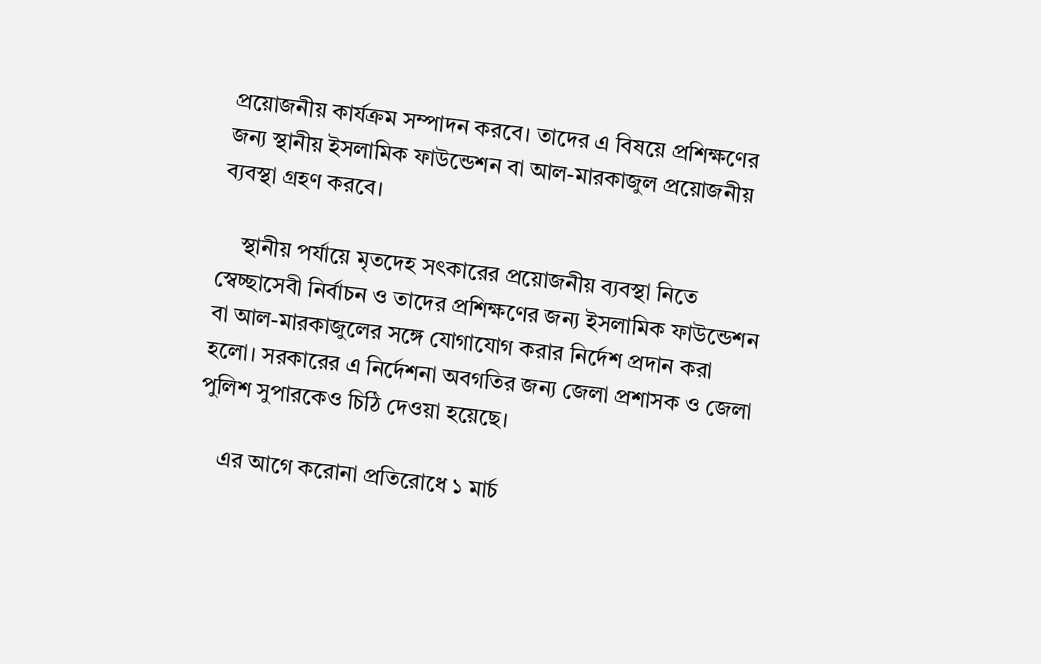প্রয়োজনীয় কার্যক্রম সম্পাদন করবে। তাদের এ বিষয়ে প্রশিক্ষণের জন্য স্থানীয় ইসলামিক ফাউন্ডেশন বা আল-মারকাজুল প্রয়োজনীয় ব্যবস্থা গ্রহণ করবে।

    স্থানীয় পর্যায়ে মৃতদেহ সৎকারের প্রয়োজনীয় ব্যবস্থা নিতে স্বেচ্ছাসেবী নির্বাচন ও তাদের প্রশিক্ষণের জন্য ইসলামিক ফাউন্ডেশন বা আল-মারকাজুলের সঙ্গে যোগাযোগ করার নির্দেশ প্রদান করা হলো। সরকারের এ নির্দেশনা অবগতির জন্য জেলা প্রশাসক ও জেলা পুলিশ সুপারকেও চিঠি দেওয়া হয়েছে।

    এর আগে করোনা প্রতিরোধে ১ মার্চ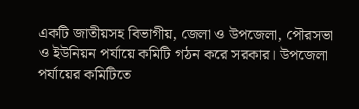একটি জাতীয়সহ বিভাগীয়, জেলা ও উপজেলা, পৌরসভা ও ইউনিয়ন পর্যায়ে কমিটি গঠন করে সরকার। উপজেলা পর্যায়ের কমিটিতে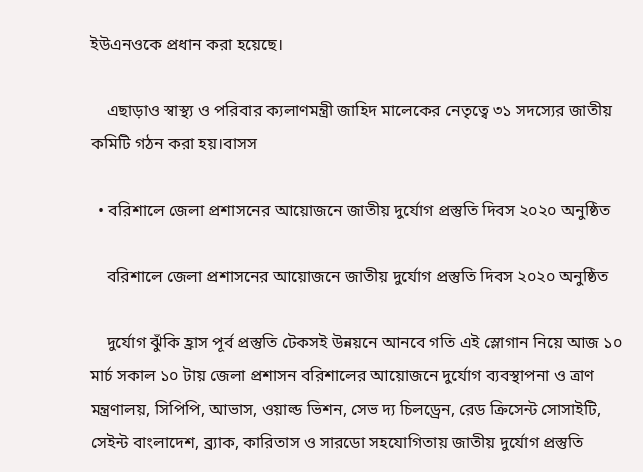ইউএনওকে প্রধান করা হয়েছে।

    এছাড়াও স্বাস্থ্য ও পরিবার ক্যলাণমন্ত্রী জাহিদ মালেকের নেতৃত্বে ৩১ সদস্যের জাতীয় কমিটি গঠন করা হয়।বাসস

  • বরিশালে জেলা প্রশাসনের আয়োজনে জাতীয় দুর্যোগ প্রস্তুতি দিবস ২০২০ অনুষ্ঠিত

    বরিশালে জেলা প্রশাসনের আয়োজনে জাতীয় দুর্যোগ প্রস্তুতি দিবস ২০২০ অনুষ্ঠিত

    দুর্যোগ ঝুঁকি হ্রাস পূর্ব প্রস্তুতি টেকসই উন্নয়নে আনবে গতি এই স্লোগান নিয়ে আজ ১০ মার্চ সকাল ১০ টায় জেলা প্রশাসন বরিশালের আয়োজনে দুর্যোগ ব্যবস্থাপনা ও ত্রাণ মন্ত্রণালয়, সিপিপি, আভাস, ওয়াল্ড ভিশন, সেভ দ্য চিলড্রেন, রেড ক্রিসেন্ট সোসাইটি, সেইন্ট বাংলাদেশ, ব্র্যাক, কারিতাস ও সারডো সহযোগিতায় জাতীয় দুর্যোগ প্রস্তুতি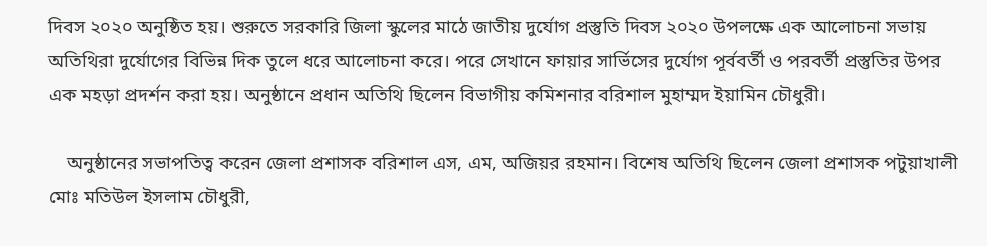দিবস ২০২০ অনুষ্ঠিত হয়। শুরুতে সরকারি জিলা স্কুলের মাঠে জাতীয় দুর্যোগ প্রস্তুতি দিবস ২০২০ উপলক্ষে এক আলোচনা সভায় অতিথিরা দুর্যোগের বিভিন্ন দিক তুলে ধরে আলোচনা করে। পরে সেখানে ফায়ার সার্ভিসের দুর্যোগ পূর্ববর্তী ও পরবর্তী প্রস্তুতির উপর এক মহড়া প্রদর্শন করা হয়। অনুষ্ঠানে প্রধান অতিথি ছিলেন বিভাগীয় কমিশনার বরিশাল মুহাম্মদ ইয়ামিন চৌধুরী।

    অনুষ্ঠানের সভাপতিত্ব করেন জেলা প্রশাসক বরিশাল এস, এম, অজিয়র রহমান। বিশেষ অতিথি ছিলেন জেলা প্রশাসক পটুয়াখালী মোঃ মতিউল ইসলাম চৌধুরী,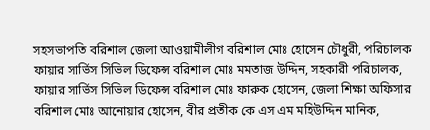সহসভাপতি বরিশাল জেলা আওয়ামীলীগ বরিশাল মোঃ হোসেন চৌধুরী, পরিচালক ফায়ার সার্ভিস সিভিল ডিফেন্স বরিশাল মোঃ মমতাজ উদ্দিন, সহকারী পরিচালক, ফায়ার সার্ভিস সিভিল ডিফেন্স বরিশাল মোঃ ফারুক হোসেন, জেলা শিক্ষা অফিসার বরিশাল মোঃ আনোয়ার হোসেন, বীর প্রতীক কে এস এম মহিউদ্দিন মানিক,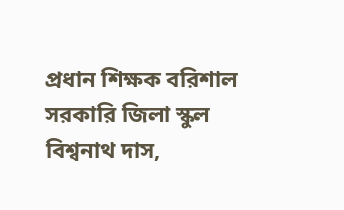প্রধান শিক্ষক বরিশাল সরকারি জিলা স্কুল বিশ্বনাথ দাস,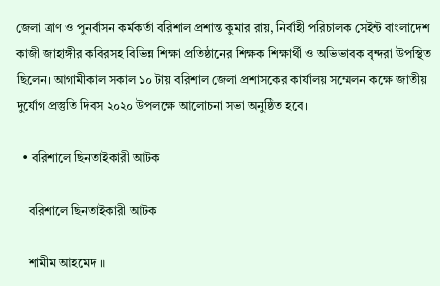জেলা ত্রাণ ও পুনর্বাসন কর্মকর্তা বরিশাল প্রশান্ত কুমার রায়, নির্বাহী পরিচালক সেইন্ট বাংলাদেশ কাজী জাহাঙ্গীর কবিরসহ বিভিন্ন শিক্ষা প্রতিষ্ঠানের শিক্ষক শিক্ষার্থী ও অভিভাবক বৃন্দরা উপস্থিত ছিলেন। আগামীকাল সকাল ১০ টায় বরিশাল জেলা প্রশাসকের কার্যালয় সম্মেলন কক্ষে জাতীয় দুর্যোগ প্রস্তুতি দিবস ২০২০ উপলক্ষে আলোচনা সভা অনুষ্ঠিত হবে।

  • বরিশালে ছিনতাইকারী আটক

    বরিশালে ছিনতাইকারী আটক

    শামীম আহমেদ ॥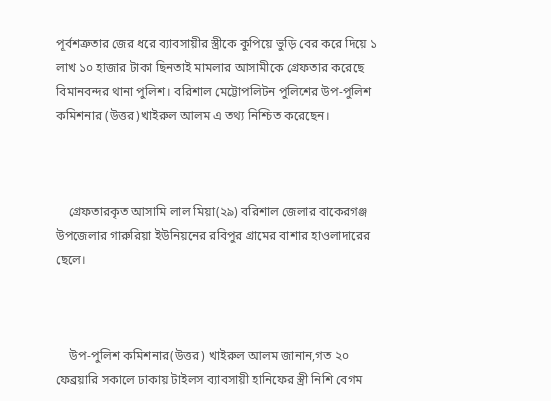পূর্বশত্রুতার জের ধরে ব্যাবসায়ীর স্ত্রীকে কুপিয়ে ভুড়ি বের করে দিয়ে ১ লাখ ১০ হাজার টাকা ছিনতাই মামলার আসামীকে গ্রেফতার করেছে বিমানবন্দর থানা পুলিশ। বরিশাল মেট্টোপলিটন পুলিশের উপ-পুলিশ কমিশনার (উত্তর)খাইরুল আলম এ তথ্য নিশ্চিত করেছেন।



    গ্রেফতারকৃত আসামি লাল মিয়া(২৯) বরিশাল জেলার বাকেরগঞ্জ উপজেলার গারুরিয়া ইউনিয়নের রবিপুর গ্রামের বাশার হাওলাদারের ছেলে।



    উপ-পুলিশ কমিশনার(উত্তর) খাইরুল আলম জানান,গত ২০ ফেব্রয়ারি সকালে ঢাকায় টাইলস ব্যাবসায়ী হানিফের স্ত্রী নিশি বেগম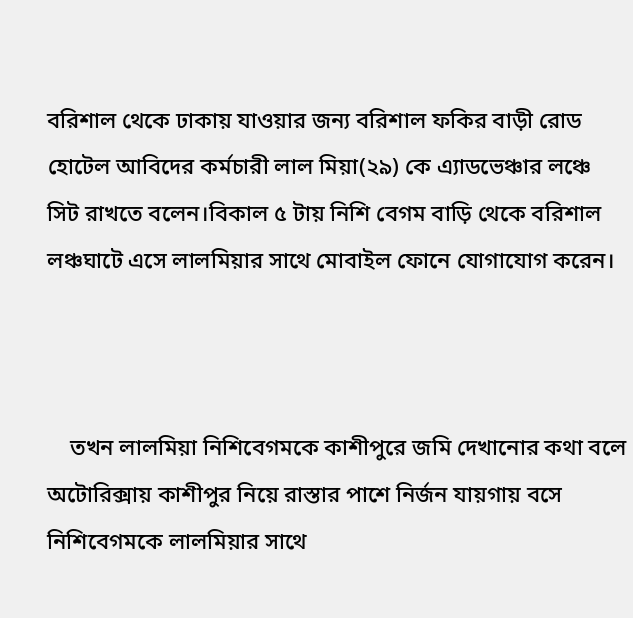বরিশাল থেকে ঢাকায় যাওয়ার জন্য বরিশাল ফকির বাড়ী রোড হোটেল আবিদের কর্মচারী লাল মিয়া(২৯) কে এ্যাডভেঞ্চার লঞ্চে সিট রাখতে বলেন।বিকাল ৫ টায় নিশি বেগম বাড়ি থেকে বরিশাল লঞ্চঘাটে এসে লালমিয়ার সাথে মোবাইল ফোনে যোগাযোগ করেন।



    তখন লালমিয়া নিশিবেগমকে কাশীপুরে জমি দেখানোর কথা বলে অটোরিক্সায় কাশীপুর নিয়ে রাস্তার পাশে নির্জন যায়গায় বসে নিশিবেগমকে লালমিয়ার সাথে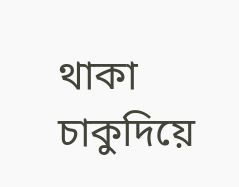থাকা চাকুদিয়ে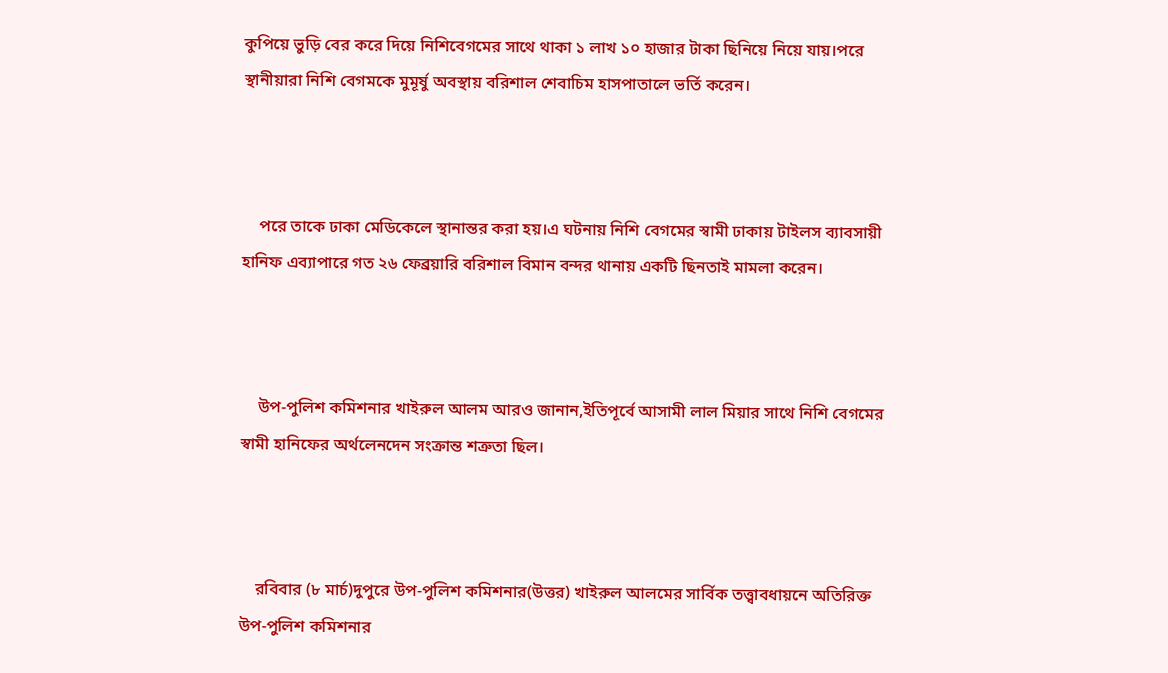কুপিয়ে ভুড়ি বের করে দিয়ে নিশিবেগমের সাথে থাকা ১ লাখ ১০ হাজার টাকা ছিনিয়ে নিয়ে যায়।পরে স্থানীয়ারা নিশি বেগমকে মুমূর্ষু অবস্থায় বরিশাল শেবাচিম হাসপাতালে ভর্তি করেন।



    পরে তাকে ঢাকা মেডিকেলে স্থানান্তর করা হয়।এ ঘটনায় নিশি বেগমের স্বামী ঢাকায় টাইলস ব্যাবসায়ী হানিফ এব্যাপারে গত ২৬ ফেব্রয়ারি বরিশাল বিমান বন্দর থানায় একটি ছিনতাই মামলা করেন।



    উপ-পুলিশ কমিশনার খাইরুল আলম আরও জানান,ইতিপূর্বে আসামী লাল মিয়ার সাথে নিশি বেগমের স্বামী হানিফের অর্থলেনদেন সংক্রান্ত শত্রুতা ছিল।



    রবিবার (৮ মার্চ)দুপুরে উপ-পুলিশ কমিশনার(উত্তর) খাইরুল আলমের সার্বিক তত্ত্বাবধায়নে অতিরিক্ত উপ-পুলিশ কমিশনার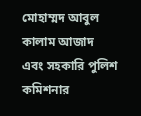মোহাম্মদ আবুল কালাম আজাদ এবং সহকারি পুলিশ কমিশনার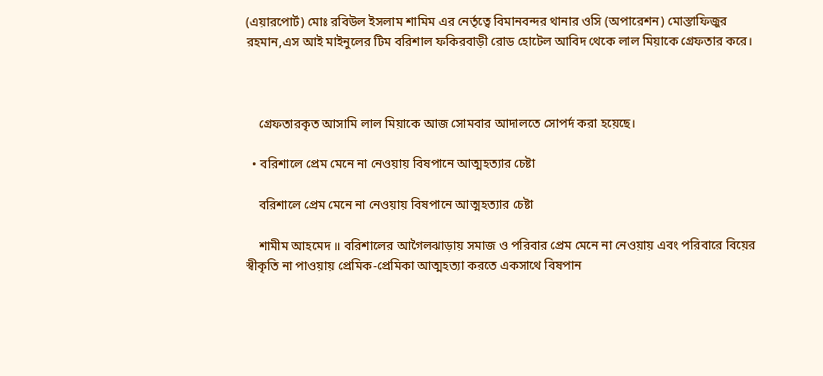(এয়ারপোর্ট) মোঃ রবিউল ইসলাম শামিম এর নের্তৃত্বে বিমানবন্দর থানার ওসি (অপারেশন) মোস্তাফিজুর রহমান,এস আই মাইনুলের টিম বরিশাল ফকিরবাড়ী রোড হোটেল আবিদ থেকে লাল মিয়াকে গ্রেফতার করে।



    গ্রেফতারকৃত আসামি লাল মিয়াকে আজ সোমবার আদালতে সোপর্দ করা হয়েছে।

  • বরিশালে প্রেম মেনে না নেওয়ায় বিষপানে আত্মহত্যার চেষ্টা

    বরিশালে প্রেম মেনে না নেওয়ায় বিষপানে আত্মহত্যার চেষ্টা

    শামীম আহমেদ ॥ বরিশালের আগৈলঝাড়ায় সমাজ ও পরিবার প্রেম মেনে না নেওয়ায় এবং পরিবারে বিয়ের স্বীকৃতি না পাওয়ায় প্রেমিক-প্রেমিকা আত্মহত্যা করতে একসাথে বিষপান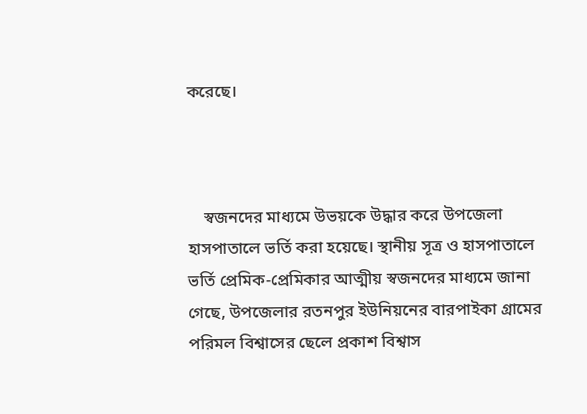করেছে।



    স্বজনদের মাধ্যমে উভয়কে উদ্ধার করে উপজেলা হাসপাতালে ভর্তি করা হয়েছে। স্থানীয় সূত্র ও হাসপাতালে ভর্তি প্রেমিক-প্রেমিকার আত্মীয় স্বজনদের মাধ্যমে জানা গেছে, উপজেলার রতনপুর ইউনিয়নের বারপাইকা গ্রামের পরিমল বিশ্বাসের ছেলে প্রকাশ বিশ্বাস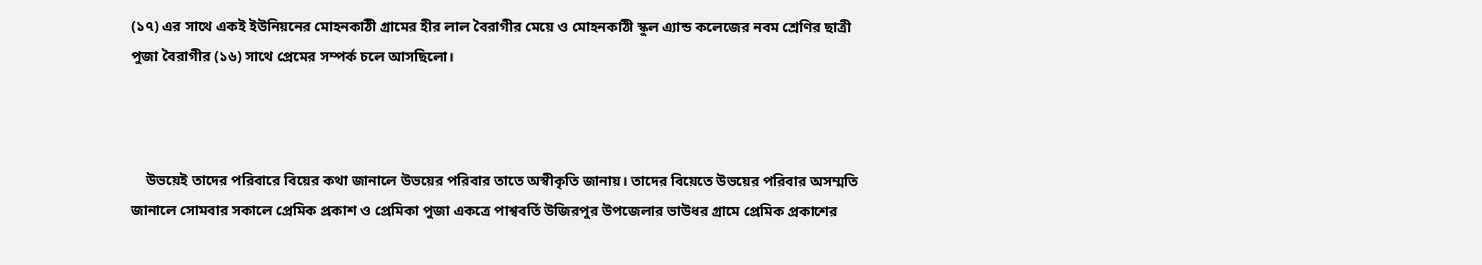(১৭) এর সাথে একই ইউনিয়নের মোহনকাঠী গ্রামের হীর লাল বৈরাগীর মেয়ে ও মোহনকাঠী স্কুল এ্যান্ড কলেজের নবম শ্রেণির ছাত্রী পুজা বৈরাগীর (১৬) সাথে প্রেমের সম্পর্ক চলে আসছিলো।



    উভয়েই তাদের পরিবারে বিয়ের কথা জানালে উভয়ের পরিবার তাতে অস্বীকৃতি জানায়। তাদের বিয়েতে উভয়ের পরিবার অসম্মতি জানালে সোমবার সকালে প্রেমিক প্রকাশ ও প্রেমিকা পুজা একত্রে পাশ্ববর্তি উজিরপুর উপজেলার ভাউধর গ্রামে প্রেমিক প্রকাশের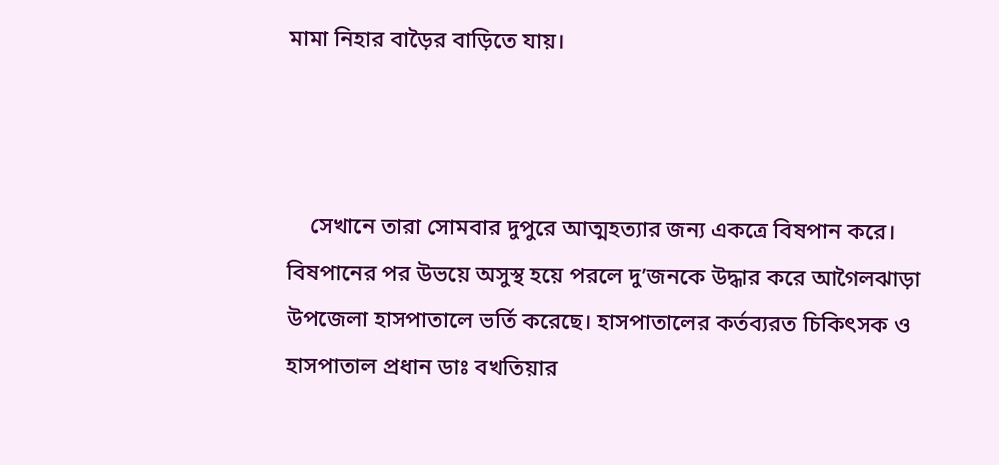মামা নিহার বাড়ৈর বাড়িতে যায়।



    সেখানে তারা সোমবার দুপুরে আত্মহত্যার জন্য একত্রে বিষপান করে। বিষপানের পর উভয়ে অসুস্থ হয়ে পরলে দু’জনকে উদ্ধার করে আগৈলঝাড়া উপজেলা হাসপাতালে ভর্তি করেছে। হাসপাতালের কর্তব্যরত চিকিৎসক ও হাসপাতাল প্রধান ডাঃ বখতিয়ার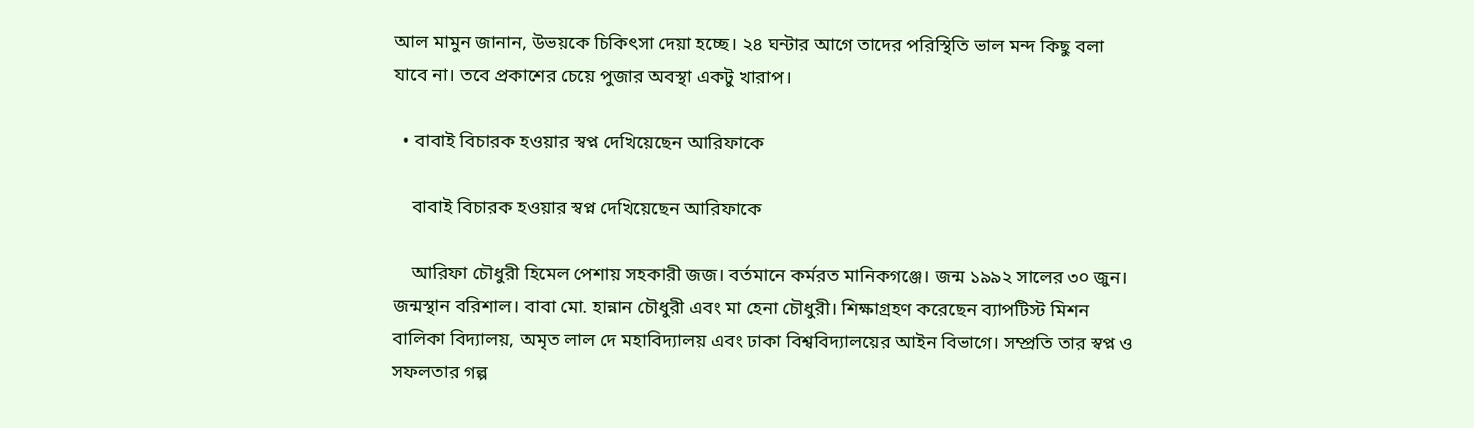আল মামুন জানান, উভয়কে চিকিৎসা দেয়া হচ্ছে। ২৪ ঘন্টার আগে তাদের পরিস্থিতি ভাল মন্দ কিছু বলা যাবে না। তবে প্রকাশের চেয়ে পুজার অবস্থা একটু খারাপ।

  • বাবাই বিচারক হওয়ার স্বপ্ন দেখিয়েছেন আরিফাকে

    বাবাই বিচারক হওয়ার স্বপ্ন দেখিয়েছেন আরিফাকে

    আরিফা চৌধুরী হিমেল পেশায় সহকারী জজ। বর্তমানে কর্মরত মানিকগঞ্জে। জন্ম ১৯৯২ সালের ৩০ জুন। জন্মস্থান বরিশাল। বাবা মো. হান্নান চৌধুরী এবং মা হেনা চৌধুরী। শিক্ষাগ্রহণ করেছেন ব্যাপটিস্ট মিশন বালিকা বিদ্যালয়, অমৃত লাল দে মহাবিদ্যালয় এবং ঢাকা বিশ্ববিদ্যালয়ের আইন বিভাগে। সম্প্রতি তার স্বপ্ন ও সফলতার গল্প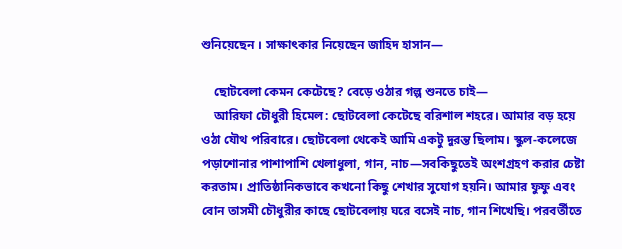শুনিয়েছেন । সাক্ষাৎকার নিয়েছেন জাহিদ হাসান—

    ছোটবেলা কেমন কেটেছে? বেড়ে ওঠার গল্প শুনতে চাই—
    আরিফা চৌধুরী হিমেল: ছোটবেলা কেটেছে বরিশাল শহরে। আমার বড় হয়ে ওঠা যৌথ পরিবারে। ছোটবেলা থেকেই আমি একটু দুরন্ত ছিলাম। স্কুল-কলেজে পড়াশোনার পাশাপাশি খেলাধুলা, গান, নাচ—সবকিছুতেই অংশগ্রহণ করার চেষ্টা করতাম। প্রাতিষ্ঠানিকভাবে কখনো কিছু শেখার সুযোগ হয়নি। আমার ফুফু এবং বোন তাসমী চৌধুরীর কাছে ছোটবেলায় ঘরে বসেই নাচ, গান শিখেছি। পরবর্তীতে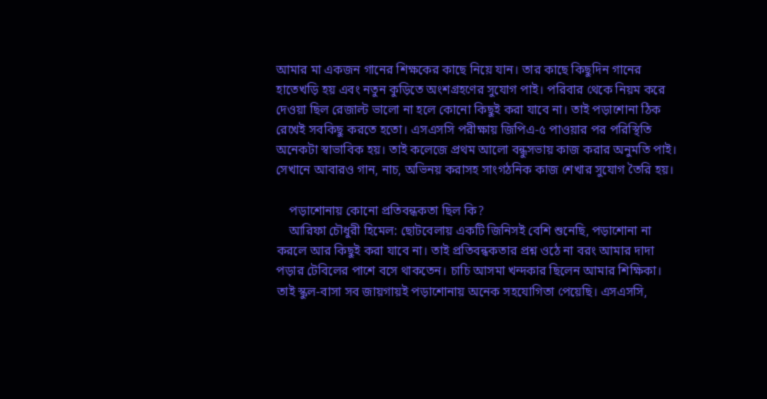আমার মা একজন গানের শিক্ষকের কাছে নিয়ে যান। তার কাছে কিছুদিন গানের হাতেখড়ি হয় এবং নতুন কুড়িতে অংশগ্রহণের সুযোগ পাই। পরিবার থেকে নিয়ম করে দেওয়া ছিল রেজাল্ট ভালো না হলে কোনো কিছুই করা যাবে না। তাই পড়াশোনা ঠিক রেখেই সবকিছু করতে হতো। এসএসসি পরীক্ষায় জিপিএ-৫ পাওয়ার পর পরিস্থিতি অনেকটা স্বাভাবিক হয়। তাই কলেজে প্রথম আলো বন্ধুসভায় কাজ করার অনুমতি পাই। সেখানে আবারও গান, নাচ, অভিনয় করাসহ সাংগঠনিক কাজ শেখার সুযোগ তৈরি হয়।

    পড়াশোনায় কোনো প্রতিবন্ধকতা ছিল কি?
    আরিফা চৌধুরী হিমেল: ছোটবেলায় একটি জিনিসই বেশি শুনেছি, পড়াশোনা না করলে আর কিছুই করা যাবে না। তাই প্রতিবন্ধকতার প্রশ্ন ওঠে না বরং আমার দাদা পড়ার টেবিলের পাশে বসে থাকতেন। চাচি আসমা খন্দকার ছিলেন আমার শিক্ষিকা। তাই স্কুল-বাসা সব জায়গায়ই পড়াশোনায় অনেক সহযোগিতা পেয়েছি। এসএসসি,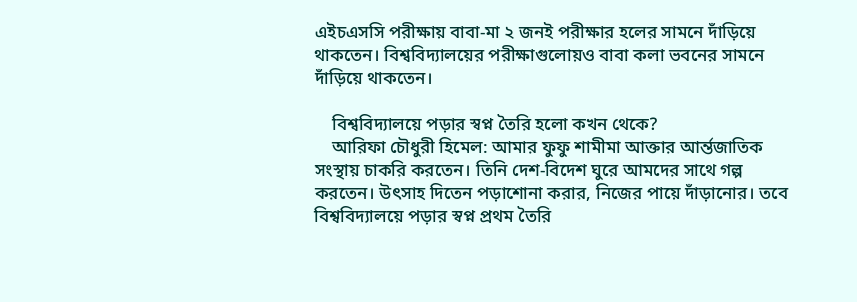এইচএসসি পরীক্ষায় বাবা-মা ২ জনই পরীক্ষার হলের সামনে দাঁড়িয়ে থাকতেন। বিশ্ববিদ্যালয়ের পরীক্ষাগুলোয়ও বাবা কলা ভবনের সামনে দাঁড়িয়ে থাকতেন।

    বিশ্ববিদ্যালয়ে পড়ার স্বপ্ন তৈরি হলো কখন থেকে?
    আরিফা চৌধুরী হিমেল: আমার ফুফু শামীমা আক্তার আর্ন্তজাতিক সংস্থায় চাকরি করতেন। তিনি দেশ-বিদেশ ঘুরে আমদের সাথে গল্প করতেন। উৎসাহ দিতেন পড়াশোনা করার, নিজের পায়ে দাঁড়ানোর। তবে বিশ্ববিদ্যালয়ে পড়ার স্বপ্ন প্রথম তৈরি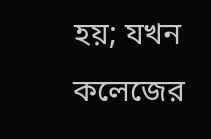হয়; যখন কলেজের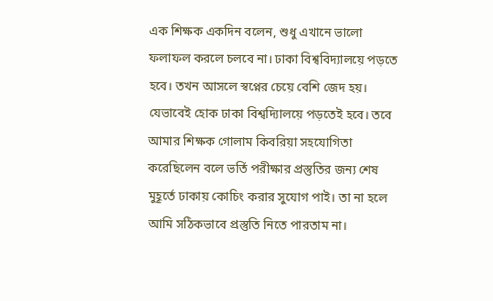এক শিক্ষক একদিন বলেন, শুধু এখানে ভালো ফলাফল করলে চলবে না। ঢাকা বিশ্ববিদ্যালয়ে পড়তে হবে। তখন আসলে স্বপ্নের চেয়ে বেশি জেদ হয়। যেভাবেই হোক ঢাকা বিশ্বদ্যিালয়ে পড়তেই হবে। তবে আমার শিক্ষক গোলাম কিবরিয়া সহযোগিতা করেছিলেন বলে ভর্তি পরীক্ষার প্রস্তুতির জন্য শেষ মুহূর্তে ঢাকায় কোচিং করার সুযোগ পাই। তা না হলে আমি সঠিকভাবে প্রস্তুতি নিতে পারতাম না।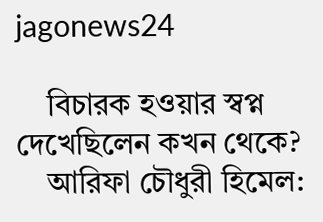jagonews24

    বিচারক হওয়ার স্বপ্ন দেখেছিলেন কখন থেকে?
    আরিফা চৌধুরী হিমেল: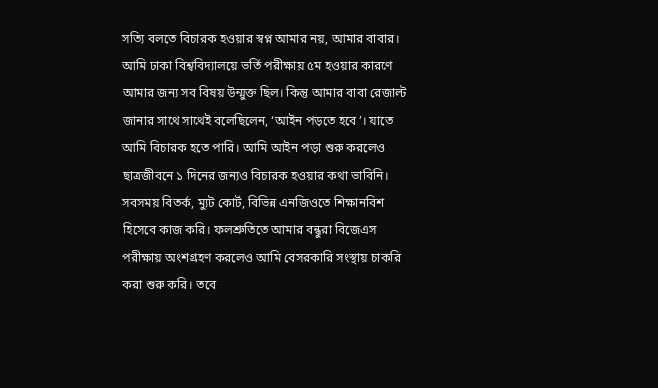সত্যি বলতে বিচারক হওয়ার স্বপ্ন আমার নয়, আমার বাবার। আমি ঢাকা বিশ্ববিদ্যালয়ে ভর্তি পরীক্ষায় ৫ম হওয়ার কারণে আমার জন্য সব বিষয় উন্মুক্ত ছিল। কিন্তু আমার বাবা রেজাল্ট জানার সাথে সাথেই বলেছিলেন, ‘আইন পড়তে হবে’। যাতে আমি বিচারক হতে পারি। আমি আইন পড়া শুরু করলেও ছাত্রজীবনে ১ দিনের জন্যও বিচারক হওয়ার কথা ভাবিনি। সবসময় বিতর্ক, ম্যুট কোর্ট, বিভিন্ন এনজিওতে শিক্ষানবিশ হিসেবে কাজ করি। ফলশ্রুতিতে আমার বন্ধুরা বিজেএস পরীক্ষায় অংশগ্রহণ করলেও আমি বেসরকারি সংস্থায় চাকরি করা শুরু করি। তবে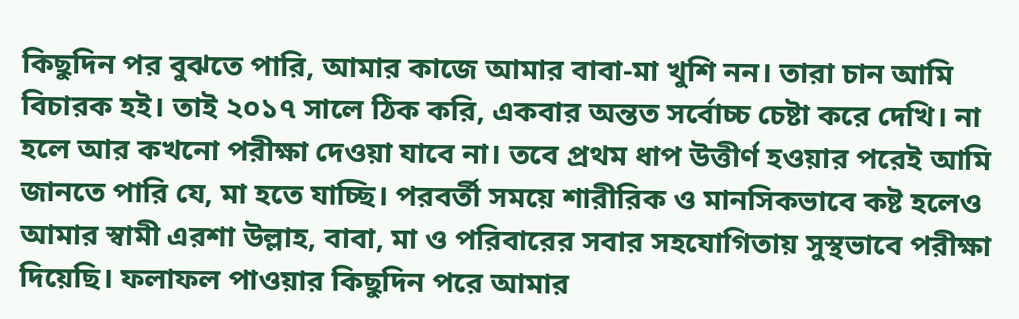কিছুদিন পর বুঝতে পারি, আমার কাজে আমার বাবা-মা খুশি নন। তারা চান আমি বিচারক হই। তাই ২০১৭ সালে ঠিক করি, একবার অন্তত সর্বোচ্চ চেষ্টা করে দেখি। না হলে আর কখনো পরীক্ষা দেওয়া যাবে না। তবে প্রথম ধাপ উত্তীর্ণ হওয়ার পরেই আমি জানতে পারি যে, মা হতে যাচ্ছি। পরবর্তী সময়ে শারীরিক ও মানসিকভাবে কষ্ট হলেও আমার স্বামী এরশা উল্লাহ, বাবা, মা ও পরিবারের সবার সহযোগিতায় সুস্থভাবে পরীক্ষা দিয়েছি। ফলাফল পাওয়ার কিছুদিন পরে আমার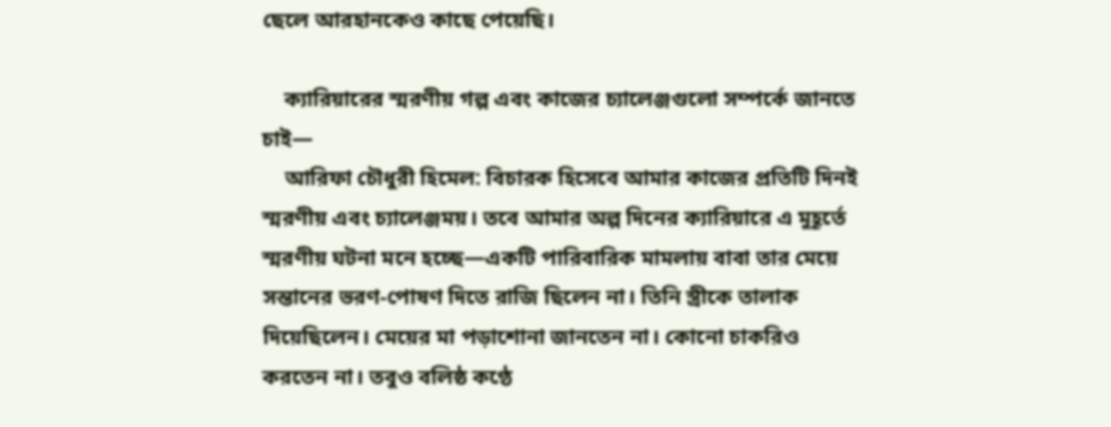ছেলে আরহানকেও কাছে পেয়েছি।

    ক্যারিয়ারের স্মরণীয় গল্প এবং কাজের চ্যালেঞ্জগুলো সম্পর্কে জানতে চাই—
    আরিফা চৌধুরী হিমেল: বিচারক হিসেবে আমার কাজের প্রতিটি দিনই স্মরণীয় এবং চ্যালেঞ্জময়। তবে আমার অল্প দিনের ক্যারিয়ারে এ মুহূর্তে স্মরণীয় ঘটনা মনে হচ্ছে—একটি পারিবারিক মামলায় বাবা তার মেয়ে সন্তানের ভরণ-পোষণ দিতে রাজি ছিলেন না। তিনি স্ত্রীকে তালাক দিয়েছিলেন। মেয়ের মা পড়াশোনা জানতেন না। কোনো চাকরিও করতেন না। তবুও বলিষ্ঠ কণ্ঠে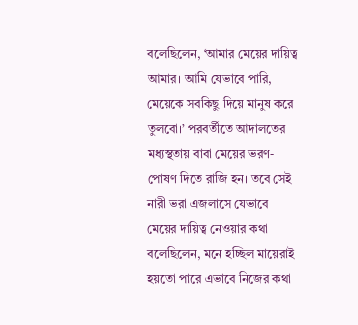বলেছিলেন, ‘আমার মেয়ের দায়িত্ব আমার। আমি যেভাবে পারি, মেয়েকে সবকিছু দিয়ে মানুষ করে তুলবো।’ পরবর্তীতে আদালতের মধ্যস্থতায় বাবা মেয়ের ভরণ-পোষণ দিতে রাজি হন। তবে সেই নারী ভরা এজলাসে যেভাবে মেয়ের দায়িত্ব নেওয়ার কথা বলেছিলেন, মনে হচ্ছিল মায়েরাই হয়তো পারে এভাবে নিজের কথা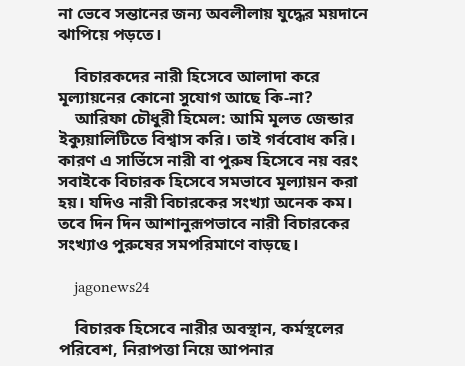না ভেবে সন্তানের জন্য অবলীলায় যুদ্ধের ময়দানে ঝাপিয়ে পড়তে।

    বিচারকদের নারী হিসেবে আলাদা করে মূল্যায়নের কোনো সুযোগ আছে কি-না?
    আরিফা চৌধুরী হিমেল: আমি মূলত জেন্ডার ইক্যুয়ালিটিতে বিশ্বাস করি। তাই গর্ববোধ করি। কারণ এ সার্ভিসে নারী বা পুরুষ হিসেবে নয় বরং সবাইকে বিচারক হিসেবে সমভাবে মূল্যায়ন করা হয়। যদিও নারী বিচারকের সংখ্যা অনেক কম। তবে দিন দিন আশানুরূপভাবে নারী বিচারকের সংখ্যাও পুরুষের সমপরিমাণে বাড়ছে।

    jagonews24

    বিচারক হিসেবে নারীর অবস্থান, কর্মস্থলের পরিবেশ, নিরাপত্তা নিয়ে আপনার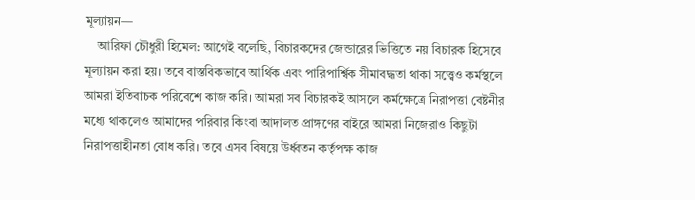মূল্যায়ন—
    আরিফা চৌধুরী হিমেল: আগেই বলেছি, বিচারকদের জেন্ডারের ভিত্তিতে নয় বিচারক হিসেবে মূল্যায়ন করা হয়। তবে বাস্তবিকভাবে আর্থিক এবং পারিপার্শ্বিক সীমাবদ্ধতা থাকা সত্ত্বেও কর্মস্থলে আমরা ইতিবাচক পরিবেশে কাজ করি। আমরা সব বিচারকই আসলে কর্মক্ষেত্রে নিরাপত্তা বেষ্টনীর মধ্যে থাকলেও আমাদের পরিবার কিংবা আদালত প্রাঙ্গণের বাইরে আমরা নিজেরাও কিছুটা নিরাপত্তাহীনতা বোধ করি। তবে এসব বিষয়ে উর্ধ্বতন কর্তৃপক্ষ কাজ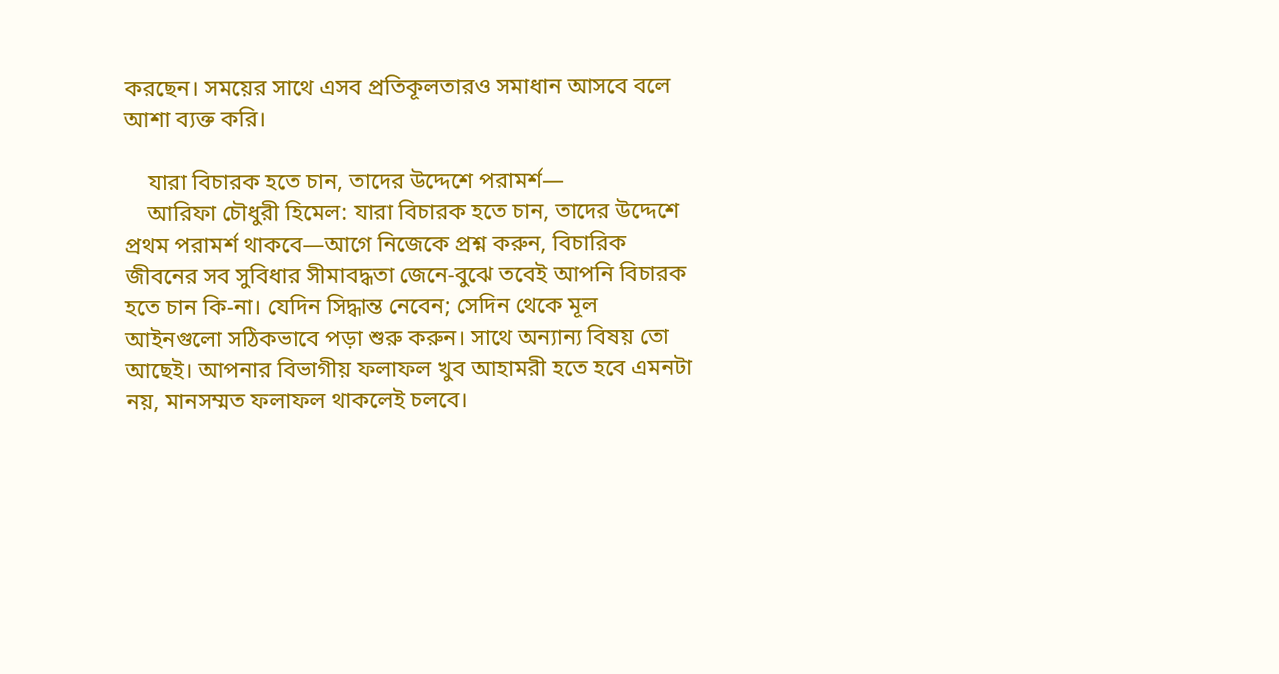করছেন। সময়ের সাথে এসব প্রতিকূলতারও সমাধান আসবে বলে আশা ব্যক্ত করি।

    যারা বিচারক হতে চান, তাদের উদ্দেশে পরামর্শ—
    আরিফা চৌধুরী হিমেল: যারা বিচারক হতে চান, তাদের উদ্দেশে প্রথম পরামর্শ থাকবে—আগে নিজেকে প্রশ্ন করুন, বিচারিক জীবনের সব সুবিধার সীমাবদ্ধতা জেনে-বুঝে তবেই আপনি বিচারক হতে চান কি-না। যেদিন সিদ্ধান্ত নেবেন; সেদিন থেকে মূল আইনগুলো সঠিকভাবে পড়া শুরু করুন। সাথে অন্যান্য বিষয় তো আছেই। আপনার বিভাগীয় ফলাফল খুব আহামরী হতে হবে এমনটা নয়, মানসম্মত ফলাফল থাকলেই চলবে।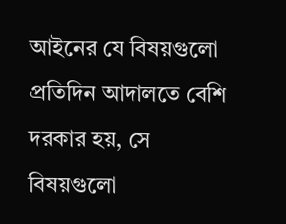আইনের যে বিষয়গুলো প্রতিদিন আদালতে বেশি দরকার হয়, সে বিষয়গুলো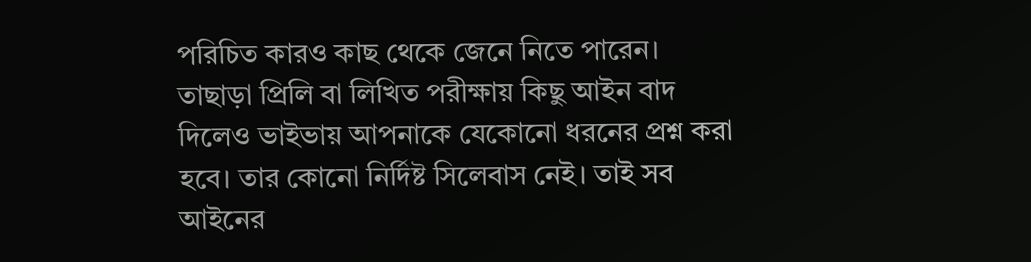পরিচিত কারও কাছ থেকে জেনে নিতে পারেন। তাছাড়া প্রিলি বা লিখিত পরীক্ষায় কিছু আইন বাদ দিলেও ভাইভায় আপনাকে যেকোনো ধরনের প্রশ্ন করা হবে। তার কোনো নির্দিষ্ট সিলেবাস নেই। তাই সব আইনের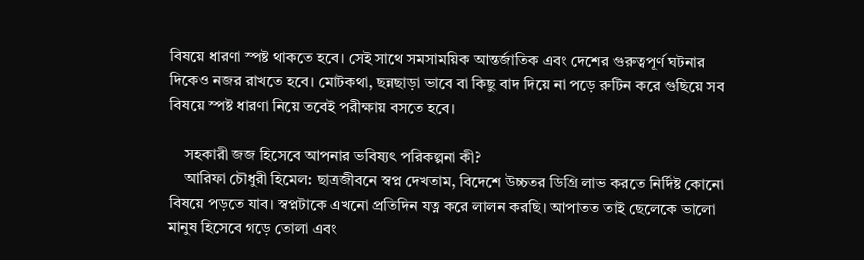বিষয়ে ধারণা স্পষ্ট থাকতে হবে। সেই সাথে সমসাময়িক আন্তর্জাতিক এবং দেশের গুরুত্বপূর্ণ ঘটনার দিকেও নজর রাখতে হবে। মোটকথা, ছন্নছাড়া ভাবে বা কিছু বাদ দিয়ে না পড়ে রুটিন করে গুছিয়ে সব বিষয়ে স্পষ্ট ধারণা নিয়ে তবেই পরীক্ষায় বসতে হবে।

    সহকারী জজ হিসেবে আপনার ভবিষ্যৎ পরিকল্পনা কী?
    আরিফা চৌধুরী হিমেল: ছাত্রজীবনে স্বপ্ন দেখতাম, বিদেশে উচ্চতর ডিগ্রি লাভ করতে নির্দিষ্ট কোনো বিষয়ে পড়তে যাব। স্বপ্নটাকে এখনো প্রতিদিন যত্ন করে লালন করছি। আপাতত তাই ছেলেকে ভালো মানুষ হিসেবে গড়ে তোলা এবং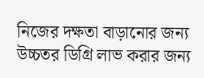নিজের দক্ষতা বাড়ানোর জন্য উচ্চতর ডিগ্রি লাভ করার জন্য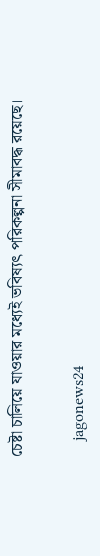চেষ্টা চালিয়ে যাওয়ার মধ্যেই ভবিষ্যৎ পরিকল্পনা সীমাবদ্ধ রয়েছে।

    jagonews24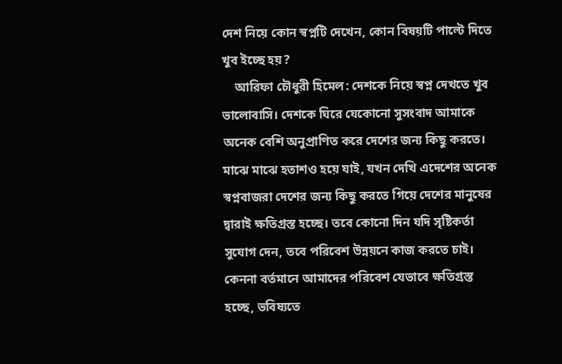দেশ নিয়ে কোন স্বপ্নটি দেখেন, কোন বিষয়টি পাল্টে দিতে খুব ইচ্ছে হয়?
    আরিফা চৌধুরী হিমেল: দেশকে নিয়ে স্বপ্ন দেখতে খুব ভালোবাসি। দেশকে ঘিরে যেকোনো সুসংবাদ আমাকে অনেক বেশি অনুপ্রাণিত করে দেশের জন্য কিছু করতে। মাঝে মাঝে হতাশও হয়ে যাই, যখন দেখি এদেশের অনেক স্বপ্নবাজরা দেশের জন্য কিছু করতে গিয়ে দেশের মানুষের দ্বারাই ক্ষতিগ্রস্ত হচ্ছে। তবে কোনো দিন যদি সৃষ্টিকর্তা সুযোগ দেন, তবে পরিবেশ উন্নয়নে কাজ করতে চাই। কেননা বর্তমানে আমাদের পরিবেশ যেভাবে ক্ষতিগ্রস্ত হচ্ছে, ভবিষ্যতে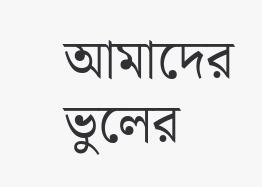আমাদের ভুলের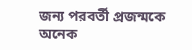জন্য পরবর্তী প্রজন্মকে অনেক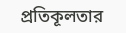প্রতিকূলতার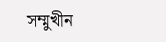সম্মুখীন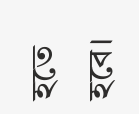হতে হবে।